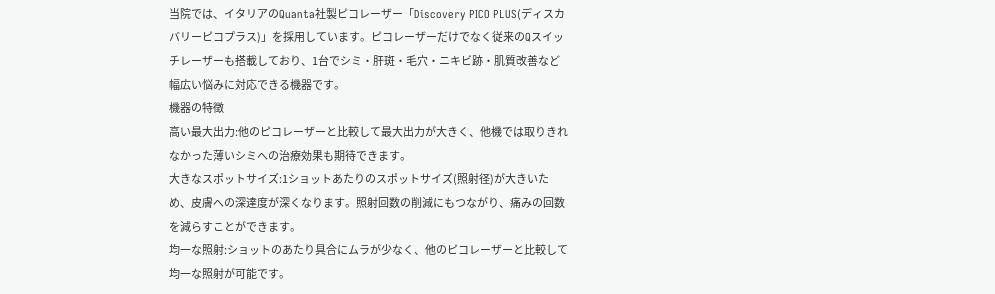当院では、イタリアのQuanta社製ピコレーザー「Discovery PICO PLUS(ディスカバリーピコプラス)」を採用しています。ピコレーザーだけでなく従来のQスイッチレーザーも搭載しており、1台でシミ・肝斑・毛穴・ニキビ跡・肌質改善など幅広い悩みに対応できる機器です。
機器の特徴
高い最大出力:他のピコレーザーと比較して最大出力が大きく、他機では取りきれなかった薄いシミへの治療効果も期待できます。
大きなスポットサイズ:1ショットあたりのスポットサイズ(照射径)が大きいため、皮膚への深達度が深くなります。照射回数の削減にもつながり、痛みの回数を減らすことができます。
均一な照射:ショットのあたり具合にムラが少なく、他のピコレーザーと比較して均一な照射が可能です。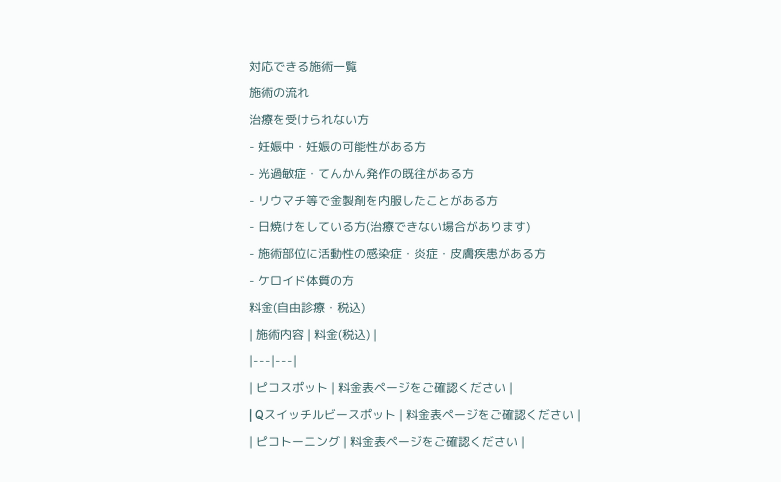対応できる施術一覧
施術の流れ
治療を受けられない方
- 妊娠中・妊娠の可能性がある方
- 光過敏症・てんかん発作の既往がある方
- リウマチ等で金製剤を内服したことがある方
- 日焼けをしている方(治療できない場合があります)
- 施術部位に活動性の感染症・炎症・皮膚疾患がある方
- ケロイド体質の方
料金(自由診療・税込)
| 施術内容 | 料金(税込) |
|---|---|
| ピコスポット | 料金表ページをご確認ください |
| Qスイッチルビースポット | 料金表ページをご確認ください |
| ピコトーニング | 料金表ページをご確認ください |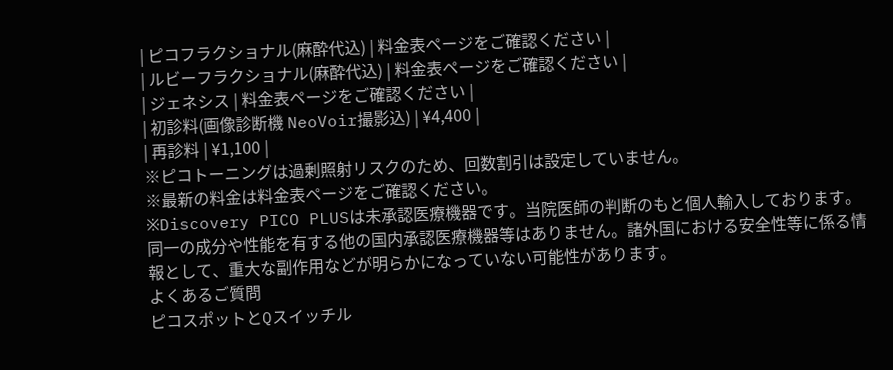| ピコフラクショナル(麻酔代込) | 料金表ページをご確認ください |
| ルビーフラクショナル(麻酔代込) | 料金表ページをご確認ください |
| ジェネシス | 料金表ページをご確認ください |
| 初診料(画像診断機 NeoVoir撮影込) | ¥4,400 |
| 再診料 | ¥1,100 |
※ピコトーニングは過剰照射リスクのため、回数割引は設定していません。
※最新の料金は料金表ページをご確認ください。
※Discovery PICO PLUSは未承認医療機器です。当院医師の判断のもと個人輸入しております。同一の成分や性能を有する他の国内承認医療機器等はありません。諸外国における安全性等に係る情報として、重大な副作用などが明らかになっていない可能性があります。
よくあるご質問
ピコスポットとQスイッチル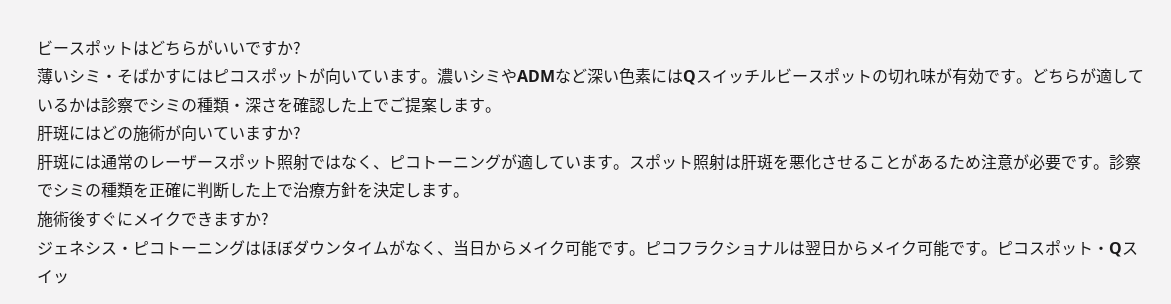ビースポットはどちらがいいですか?
薄いシミ・そばかすにはピコスポットが向いています。濃いシミやADMなど深い色素にはQスイッチルビースポットの切れ味が有効です。どちらが適しているかは診察でシミの種類・深さを確認した上でご提案します。
肝斑にはどの施術が向いていますか?
肝斑には通常のレーザースポット照射ではなく、ピコトーニングが適しています。スポット照射は肝斑を悪化させることがあるため注意が必要です。診察でシミの種類を正確に判断した上で治療方針を決定します。
施術後すぐにメイクできますか?
ジェネシス・ピコトーニングはほぼダウンタイムがなく、当日からメイク可能です。ピコフラクショナルは翌日からメイク可能です。ピコスポット・Qスイッ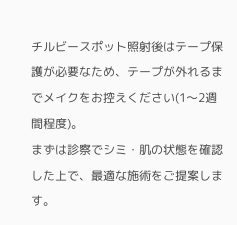チルビースポット照射後はテープ保護が必要なため、テープが外れるまでメイクをお控えください(1〜2週間程度)。
まずは診察でシミ・肌の状態を確認した上で、最適な施術をご提案します。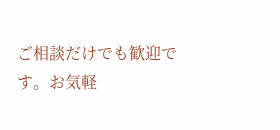ご相談だけでも歓迎です。お気軽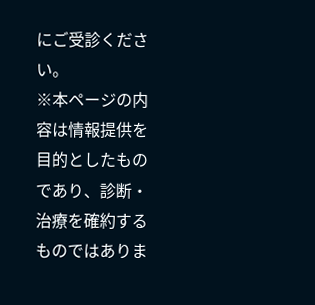にご受診ください。
※本ページの内容は情報提供を目的としたものであり、診断・治療を確約するものではありま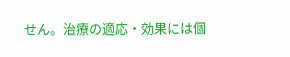せん。治療の適応・効果には個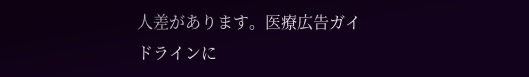人差があります。医療広告ガイドラインに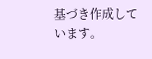基づき作成しています。